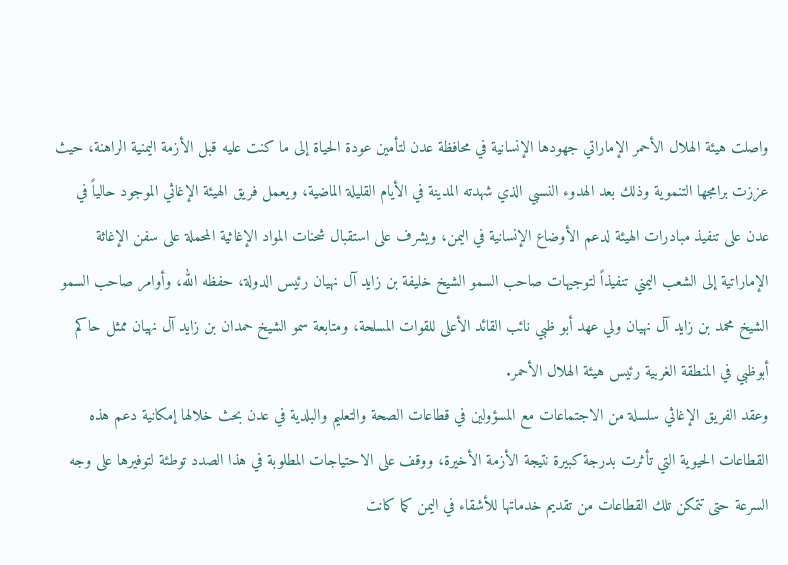واصلت هيئة الهلال الأحمر الإماراتي جهودها الإنسانية في محافظة عدن لتأمين عودة الحياة إلى ما كنت عليه قبل الأزمة اليمنية الراهنة، حيث عززت برامجها التنموية وذلك بعد الهدوء النسبي الذي شهدته المدينة في الأيام القليلة الماضية، ويعمل فريق الهيئة الإغاثي الموجود حالياً في عدن على تنفيذ مبادرات الهيئة لدعم الأوضاع الإنسانية في اليمن، ويشرف على استقبال شحنات المواد الإغاثية المحملة على سفن الإغاثة الإماراتية إلى الشعب اليمني تنفيذاً لتوجيهات صاحب السمو الشيخ خليفة بن زايد آل نهيان رئيس الدولة، حفظه الله، وأوامر صاحب السمو الشيخ محمد بن زايد آل نهيان ولي عهد أبو ظبي نائب القائد الأعلى للقوات المسلحة، ومتابعة سمو الشيخ حمدان بن زايد آل نهيان ممثل حاكم أبوظبي في المنطقة الغربية رئيس هيئة الهلال الأحمر.
وعقد الفريق الإغاثي سلسلة من الاجتماعات مع المسؤولين في قطاعات الصحة والتعليم والبلدية في عدن بحث خلالها إمكانية دعم هذه القطاعات الحيوية التي تأثرت بدرجة كبيرة نتيجة الأزمة الأخيرة، ووقف على الاحتياجات المطلوبة في هذا الصدد توطئة لتوفيرها على وجه السرعة حتى تتمكن تلك القطاعات من تقديم خدماتها للأشقاء في اليمن كما كانت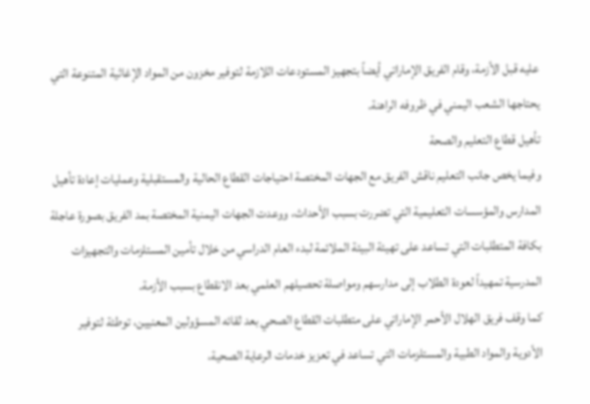عليه قبل الأزمة، وقام الفريق الإماراتي أيضاً بتجهيز المستودعات اللازمة لتوفير مخزون من المواد الإغاثية المتنوعة التي يحتاجها الشعب اليمني في ظروفه الراهنة.
تأهيل قطاع التعليم والصحة
وفيما يخص جانب التعليم ناقش الفريق مع الجهات المختصة احتياجات القطاع الحالية والمستقبلية وعمليات إعادة تأهيل المدارس والمؤسسات التعليمية التي تضررت بسبب الأحداث، ووعدت الجهات اليمنية المختصة بمد الفريق بصورة عاجلة بكافة المتطلبات التي تساعد على تهيئة البيئة الملائمة لبدء العام الدراسي من خلال تأمين المستلزمات والتجهيزات المدرسية تمهيداً لعودة الطلاب إلى مدارسهم ومواصلة تحصيلهم العلمي بعد الانقطاع بسبب الأزمة.
كما وقف فريق الهلال الأحمر الإماراتي على متطلبات القطاع الصحي بعد لقائه المسؤولين المعنيين، توطئة لتوفير الأدوية والمواد الطبية والمستلزمات التي تساعد في تعزيز خدمات الرعاية الصحية،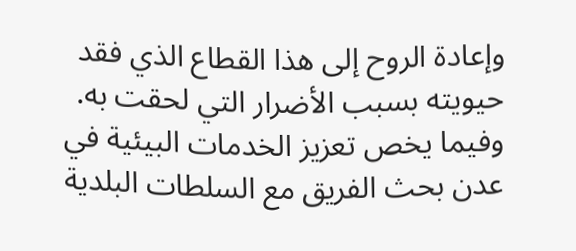وإعادة الروح إلى هذا القطاع الذي فقد حيويته بسبب الأضرار التي لحقت به. وفيما يخص تعزيز الخدمات البيئية في عدن بحث الفريق مع السلطات البلدية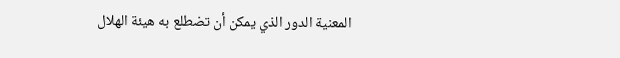المعنية الدور الذي يمكن أن تضطلع به هيئة الهلال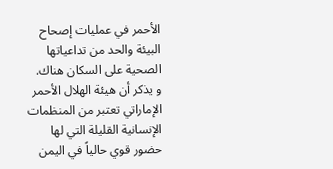الأحمر في عمليات إصحاح البيئة والحد من تداعياتها الصحية على السكان هناك.
و يذكر أن هيئة الهلال الأحمر الإماراتي تعتبر من المنظمات الإنسانية القليلة التي لها حضور قوي حالياً في اليمن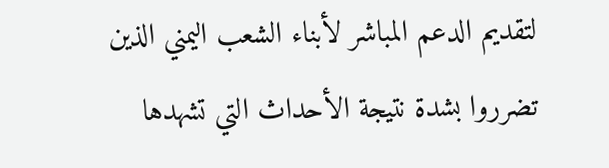لتقديم الدعم المباشر لأبناء الشعب اليمني الذين تضرروا بشدة نتيجة الأحداث التي تشهدها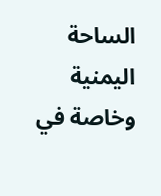الساحة اليمنية وخاصة في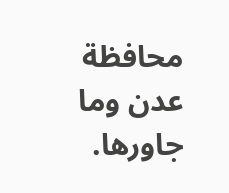محافظة عدن وما جاورها.